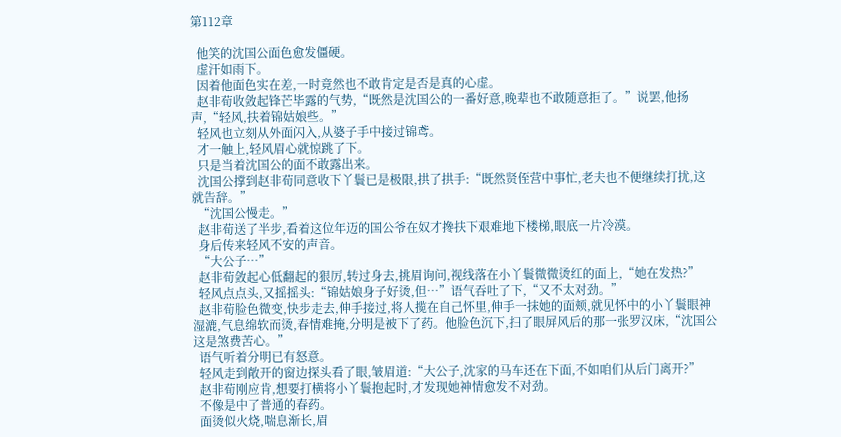第112章

  他笑的沈国公面色愈发僵硬。
  虚汗如雨下。
  因着他面色实在差,一时竟然也不敢肯定是否是真的心虚。
  赵非荀收敛起锋芒毕露的气势,“既然是沈国公的一番好意,晚辈也不敢随意拒了。”说罢,他扬声,“轻风,扶着锦姑娘些。”
  轻风也立刻从外面闪入,从婆子手中接过锦鸢。
  才一触上,轻风眉心就惊跳了下。
  只是当着沈国公的面不敢露出来。
  沈国公撑到赵非荀同意收下丫鬟已是极限,拱了拱手:“既然贤侄营中事忙,老夫也不便继续打扰,这就告辞。”
  “沈国公慢走。”
  赵非荀送了半步,看着这位年迈的国公爷在奴才搀扶下艰难地下楼梯,眼底一片冷漠。
  身后传来轻风不安的声音。
  “大公子…”
  赵非荀敛起心低翻起的狠厉,转过身去,挑眉询问,视线落在小丫鬟微微烫红的面上,“她在发热?”
  轻风点点头,又摇摇头:“锦姑娘身子好烫,但…”语气吞吐了下,“又不太对劲。”
  赵非荀脸色微变,快步走去,伸手接过,将人揽在自己怀里,伸手一抹她的面颊,就见怀中的小丫鬟眼神湿漉,气息绵软而烫,春情难掩,分明是被下了药。他脸色沉下,扫了眼屏风后的那一张罗汉床,“沈国公这是煞费苦心。”
  语气听着分明已有怒意。
  轻风走到敞开的窗边探头看了眼,皱眉道:“大公子,沈家的马车还在下面,不如咱们从后门离开?”
  赵非荀刚应肯,想要打横将小丫鬟抱起时,才发现她神情愈发不对劲。
  不像是中了普通的春药。
  面烫似火烧,喘息渐长,眉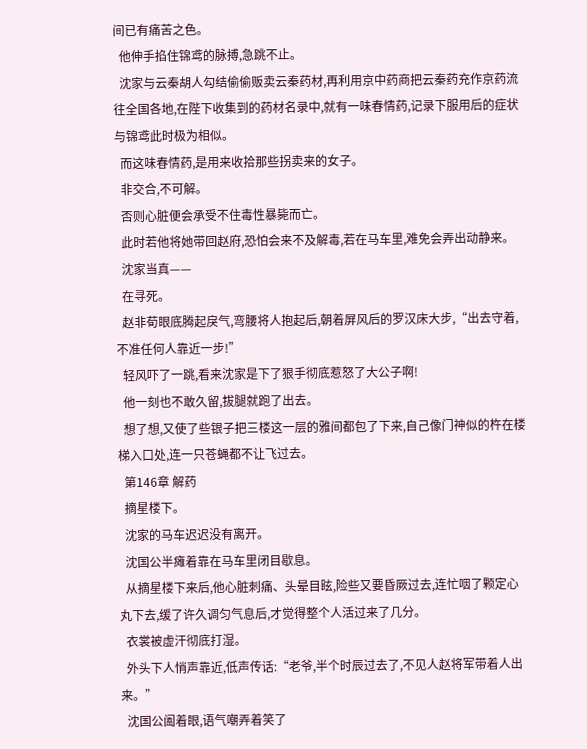间已有痛苦之色。
  他伸手掐住锦鸢的脉搏,急跳不止。
  沈家与云秦胡人勾结偷偷贩卖云秦药材,再利用京中药商把云秦药充作京药流往全国各地,在陛下收集到的药材名录中,就有一味春情药,记录下服用后的症状与锦鸢此时极为相似。
  而这味春情药,是用来收拾那些拐卖来的女子。
  非交合,不可解。
  否则心脏便会承受不住毒性暴毙而亡。
  此时若他将她带回赵府,恐怕会来不及解毒,若在马车里,难免会弄出动静来。
  沈家当真——
  在寻死。
  赵非荀眼底腾起戾气,弯腰将人抱起后,朝着屏风后的罗汉床大步,“出去守着,不准任何人靠近一步!”
  轻风吓了一跳,看来沈家是下了狠手彻底惹怒了大公子啊!
  他一刻也不敢久留,拔腿就跑了出去。
  想了想,又使了些银子把三楼这一层的雅间都包了下来,自己像门神似的杵在楼梯入口处,连一只苍蝇都不让飞过去。
  第146章 解药
  摘星楼下。
  沈家的马车迟迟没有离开。
  沈国公半瘫着靠在马车里闭目歇息。
  从摘星楼下来后,他心脏刺痛、头晕目眩,险些又要昏厥过去,连忙咽了颗定心丸下去,缓了许久调匀气息后,才觉得整个人活过来了几分。
  衣裳被虚汗彻底打湿。
  外头下人悄声靠近,低声传话:“老爷,半个时辰过去了,不见人赵将军带着人出来。”
  沈国公阖着眼,语气嘲弄着笑了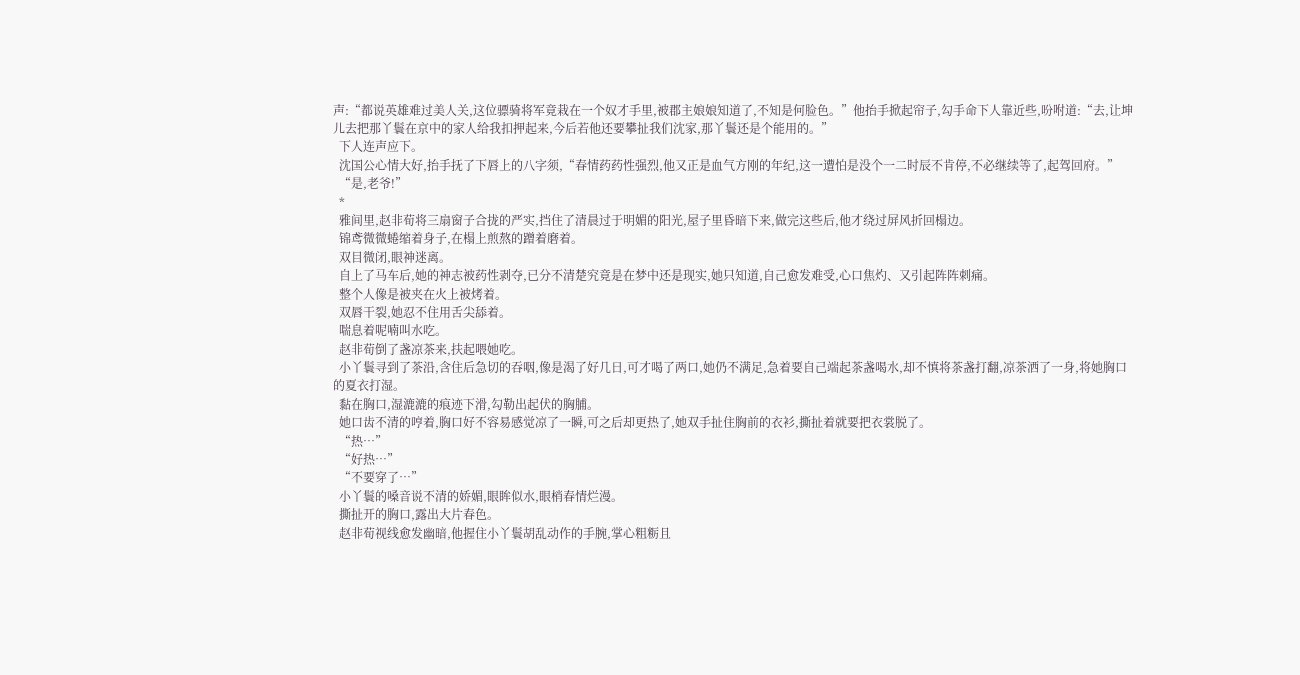声:“都说英雄难过美人关,这位骠骑将军竟栽在一个奴才手里,被郡主娘娘知道了,不知是何脸色。”他抬手掀起帘子,勾手命下人靠近些,吩咐道:“去,让坤儿去把那丫鬟在京中的家人给我扣押起来,今后若他还要攀扯我们沈家,那丫鬟还是个能用的。”
  下人连声应下。
  沈国公心情大好,抬手抚了下唇上的八字须,“春情药药性强烈,他又正是血气方刚的年纪,这一遭怕是没个一二时辰不肯停,不必继续等了,起驾回府。”
  “是,老爷!”
  *
  雅间里,赵非荀将三扇窗子合拢的严实,挡住了清晨过于明媚的阳光,屋子里昏暗下来,做完这些后,他才绕过屏风折回榻边。
  锦鸢微微蜷缩着身子,在榻上煎熬的蹭着磨着。
  双目微闭,眼神迷离。
  自上了马车后,她的神志被药性剥夺,已分不清楚究竟是在梦中还是现实,她只知道,自己愈发难受,心口焦灼、又引起阵阵刺痛。
  整个人像是被夹在火上被烤着。
  双唇干裂,她忍不住用舌尖舔着。
  喘息着呢喃叫水吃。
  赵非荀倒了盏凉茶来,扶起喂她吃。
  小丫鬟寻到了茶沿,含住后急切的吞咽,像是渴了好几日,可才喝了两口,她仍不满足,急着要自己端起茶盏喝水,却不慎将茶盏打翻,凉茶洒了一身,将她胸口的夏衣打湿。
  黏在胸口,湿漉漉的痕迹下滑,勾勒出起伏的胸脯。
  她口齿不清的哼着,胸口好不容易感觉凉了一瞬,可之后却更热了,她双手扯住胸前的衣衫,撕扯着就要把衣裳脱了。
  “热…”
  “好热…”
  “不要穿了…”
  小丫鬟的嗓音说不清的娇媚,眼眸似水,眼梢春情烂漫。
  撕扯开的胸口,露出大片春色。
  赵非荀视线愈发幽暗,他握住小丫鬟胡乱动作的手腕,掌心粗粝且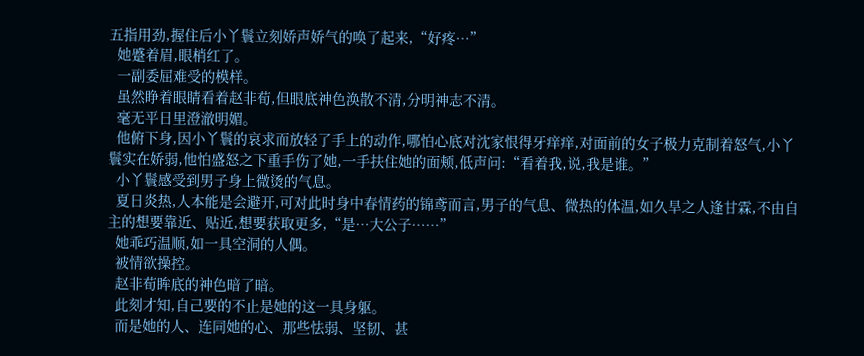五指用劲,握住后小丫鬟立刻娇声娇气的唤了起来,“好疼…”
  她蹙着眉,眼梢红了。
  一副委屈难受的模样。
  虽然睁着眼睛看着赵非荀,但眼底神色涣散不清,分明神志不清。
  毫无平日里澄澈明媚。
  他俯下身,因小丫鬟的哀求而放轻了手上的动作,哪怕心底对沈家恨得牙痒痒,对面前的女子极力克制着怒气,小丫鬟实在娇弱,他怕盛怒之下重手伤了她,一手扶住她的面颊,低声问:“看着我,说,我是谁。”
  小丫鬟感受到男子身上微烫的气息。
  夏日炎热,人本能是会避开,可对此时身中春情药的锦鸢而言,男子的气息、微热的体温,如久旱之人逢甘霖,不由自主的想要靠近、贴近,想要获取更多,“是…大公子……”
  她乖巧温顺,如一具空洞的人偶。
  被情欲操控。
  赵非荀眸底的神色暗了暗。
  此刻才知,自己要的不止是她的这一具身躯。
  而是她的人、连同她的心、那些怯弱、坚韧、甚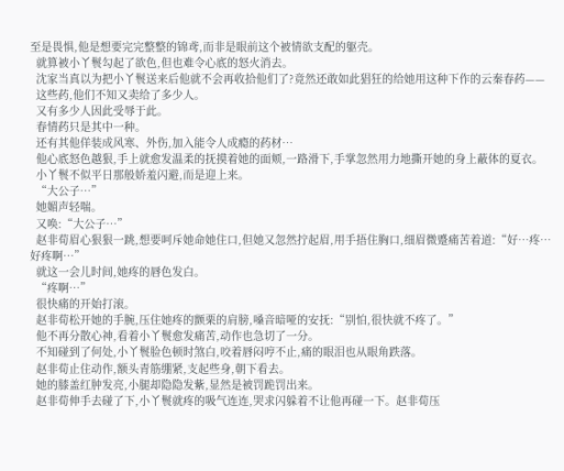至是畏惧,他是想要完完整整的锦鸢,而非是眼前这个被情欲支配的躯壳。
  就算被小丫鬟勾起了欲色,但也难令心底的怒火消去。
  沈家当真以为把小丫鬟送来后他就不会再收拾他们了?竟然还敢如此猖狂的给她用这种下作的云秦春药——
  这些药,他们不知又卖给了多少人。
  又有多少人因此受辱于此。
  春情药只是其中一种。
  还有其他佯装成风寒、外伤,加入能令人成瘾的药材…
  他心底怒色越狠,手上就愈发温柔的抚摸着她的面颊,一路滑下,手掌忽然用力地撕开她的身上蔽体的夏衣。
  小丫鬟不似平日那般娇羞闪避,而是迎上来。
  “大公子…”
  她媚声轻喘。
  又唤:“大公子…”
  赵非荀眉心狠狠一跳,想要呵斥她命她住口,但她又忽然拧起眉,用手捂住胸口,细眉微蹙痛苦着道:“好…疼…好疼啊…”
  就这一会儿时间,她疼的唇色发白。
  “疼啊…”
  很快痛的开始打滚。
  赵非荀松开她的手腕,压住她疼的颤栗的肩膀,嗓音暗哑的安抚:“别怕,很快就不疼了。”
  他不再分散心神,看着小丫鬟愈发痛苦,动作也急切了一分。
  不知碰到了何处,小丫鬟脸色顿时煞白,咬着唇闷哼不止,痛的眼泪也从眼角跌落。
  赵非荀止住动作,额头青筋绷紧,支起些身,朝下看去。
  她的膝盖红肿发亮,小腿却隐隐发紫,显然是被罚跪罚出来。
  赵非荀伸手去碰了下,小丫鬟就疼的吸气连连,哭求闪躲着不让他再碰一下。赵非荀压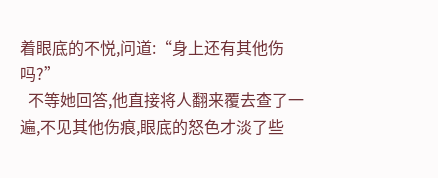着眼底的不悦,问道:“身上还有其他伤吗?”
  不等她回答,他直接将人翻来覆去查了一遍,不见其他伤痕,眼底的怒色才淡了些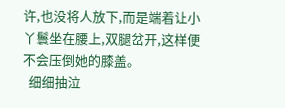许,也没将人放下,而是端着让小丫鬟坐在腰上,双腿岔开,这样便不会压倒她的膝盖。
  细细抽泣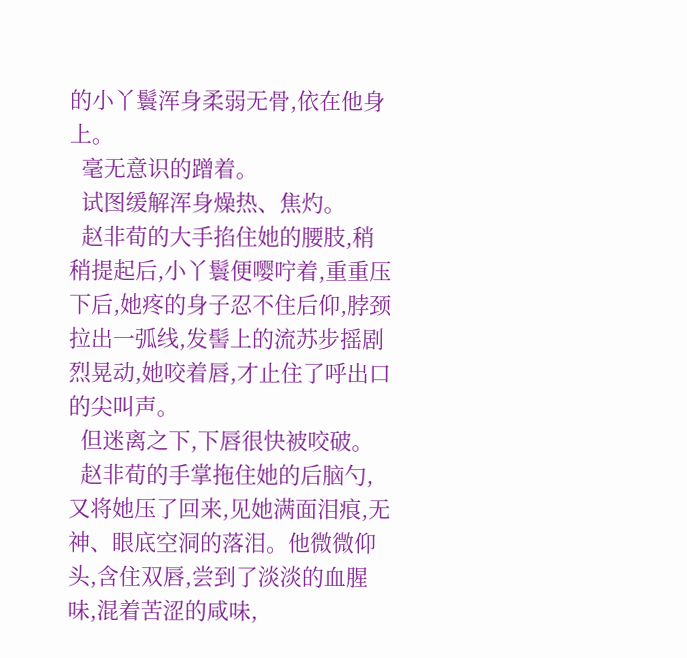的小丫鬟浑身柔弱无骨,依在他身上。
  毫无意识的蹭着。
  试图缓解浑身燥热、焦灼。
  赵非荀的大手掐住她的腰肢,稍稍提起后,小丫鬟便嘤咛着,重重压下后,她疼的身子忍不住后仰,脖颈拉出一弧线,发髻上的流苏步摇剧烈晃动,她咬着唇,才止住了呼出口的尖叫声。
  但迷离之下,下唇很快被咬破。
  赵非荀的手掌拖住她的后脑勺,又将她压了回来,见她满面泪痕,无神、眼底空洞的落泪。他微微仰头,含住双唇,尝到了淡淡的血腥味,混着苦涩的咸味,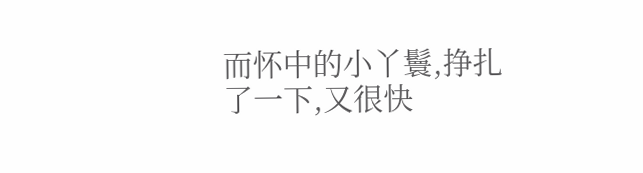而怀中的小丫鬟,挣扎了一下,又很快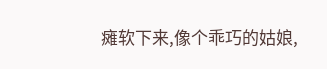瘫软下来,像个乖巧的姑娘,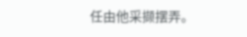任由他采撷摆弄。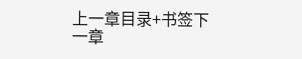上一章目录+书签下一章